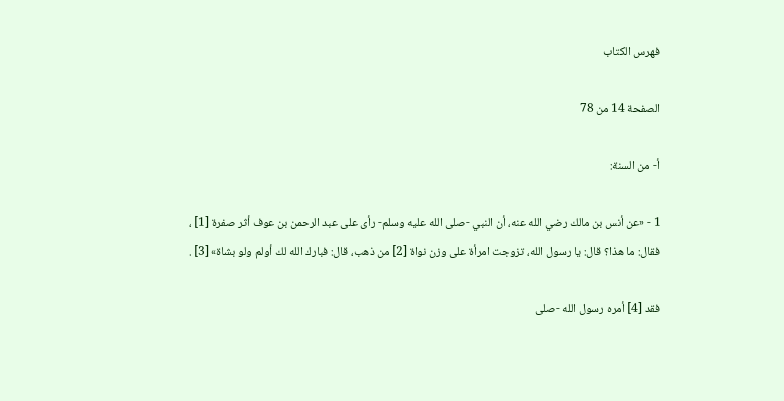فهرس الكتاب

الصفحة 14 من 78

أ- من السنة:

1 - «عن أنس بن مالك رضي الله عنه، أن النبي -صلى الله عليه وسلم- رأى على عبد الرحمن بن عوف أثر صفرة [1] ، فقال: ما هذا؟ قال: يا رسول الله، تزوجت امرأة على وزن نواة [2] من ذهب، قال: فبارك الله لك أولم ولو بشاة» [3] .

فقد [4] أمره رسول الله -صلى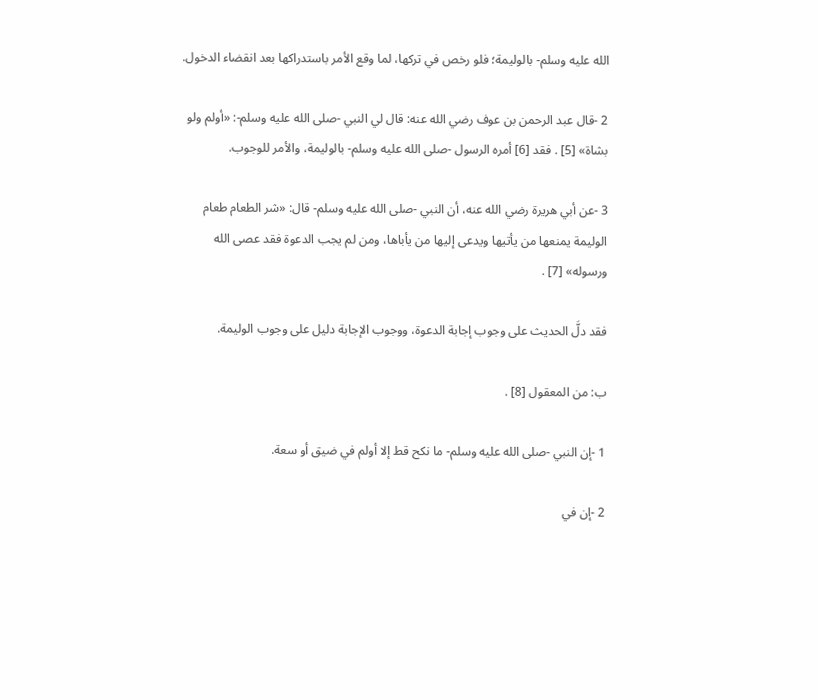الله عليه وسلم- بالوليمة؛ فلو رخص في تركها، لما وقع الأمر باستدراكها بعد انقضاء الدخول.

2 -قال عبد الرحمن بن عوف رضي الله عنه: قال لي النبي -صلى الله عليه وسلم-: «أولم ولو بشاة» [5] . فقد [6] أمره الرسول -صلى الله عليه وسلم- بالوليمة، والأمر للوجوب.

3 -عن أبي هريرة رضي الله عنه، أن النبي -صلى الله عليه وسلم- قال: «شر الطعام طعام الوليمة يمنعها من يأتيها ويدعى إليها من يأباها، ومن لم يجب الدعوة فقد عصى الله ورسوله» [7] .

فقد دلَّ الحديث على وجوب إجابة الدعوة، ووجوب الإجابة دليل على وجوب الوليمة.

ب: من المعقول [8] .

1 -إن النبي -صلى الله عليه وسلم- ما نكح قط إلا أولم في ضيق أو سعة.

2 -إن في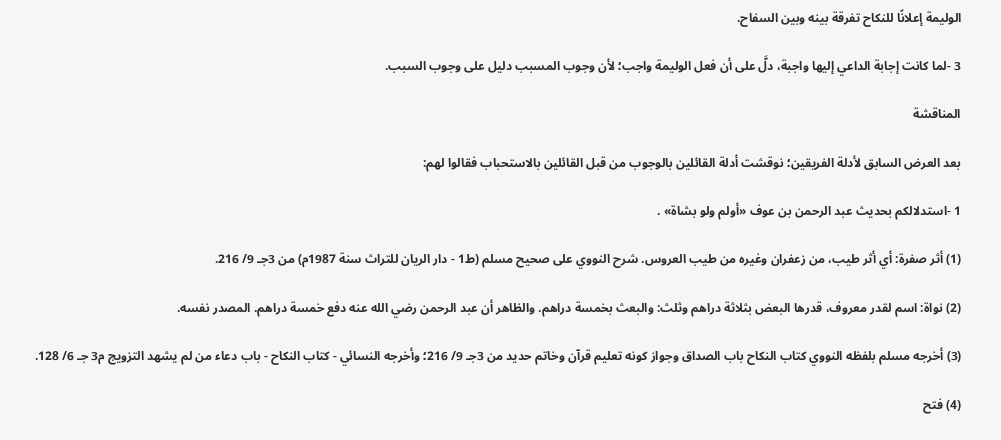الوليمة إعلانًا للنكاح تفرقة بينه وبين السفاح.

3 -لما كانت إجابة الداعي إليها واجبة، دلَّ على أن فعل الوليمة واجب؛ لأن وجوب المسبب دليل على وجوب السبب.

المناقشة

بعد العرض السابق لأدلة الفريقين؛ نوقشت أدلة القائلين بالوجوب من قبل القائلين بالاستحباب فقالوا لهم:

1 -استدلالكم بحديث عبد الرحمن بن عوف «أولم ولو بشاة» .

(1) أثر صفرة: أي أثر طيب، من زعفران وغيره من طيب العروس. شرح النووي على صحيح مسلم (ط1 - دار الريان للتراث سنة 1987م) من 3جـ 9/ 216.

(2) نواة: اسم لقدر معروف، قدرها البعض بثلاثة دراهم وثلث: والبعث بخمسة دراهم. والظاهر أن عبد الرحمن رضي الله عنه دفع خمسة دراهم. المصدر نفسه.

(3) أخرجه مسلم بلفظه النووي كتاب النكاح باب الصداق وجواز كونه تعليم قرآن وخاتم حديد من 3جـ 9/ 216؛ وأخرجه النسائي - كتاب النكاح - باب دعاء من لم يشهد التزويج م3 جـ 6/ 128.

(4) فتح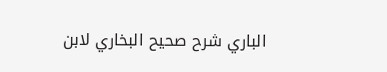الباري شرح صحيح البخاري لابن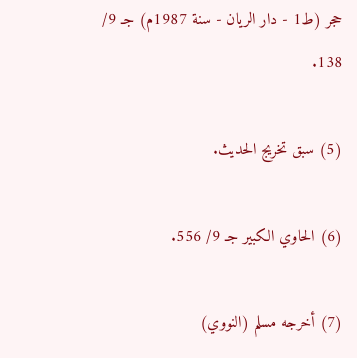حجر (ط1 - دار الريان - سنة 1987م) جـ 9/ 138.

(5) سبق تخريج الحديث.

(6) الحاوي الكبير جـ 9/ 556.

(7) أخرجه مسلم (النووي)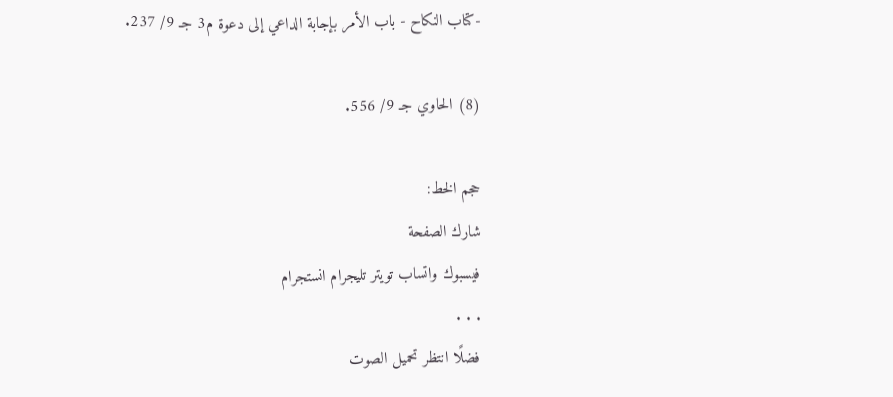-كتاب النكاح - باب الأمر بإجابة الداعي إلى دعوة م3 جـ 9/ 237.

(8) الحاوي جـ 9/ 556.

حجم الخط:
شارك الصفحة
فيسبوك واتساب تويتر تليجرام انستجرام
. . .
فضلًا انتظر تحميل الصوت